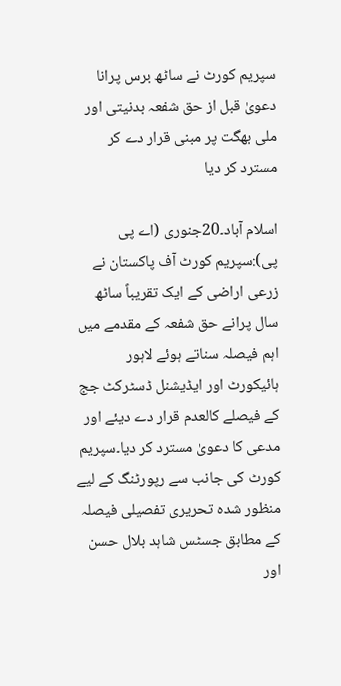سپریم کورٹ نے ساٹھ برس پرانا دعویٰ قبل از حق شفعہ بدنیتی اور ملی بھگت پر مبنی قرار دے کر مسترد کر دیا

اسلام آباد۔20جنوری (اے پی پی):سپریم کورٹ آف پاکستان نے زرعی اراضی کے ایک تقریباً ساٹھ سال پرانے حق شفعہ کے مقدمے میں اہم فیصلہ سناتے ہوئے لاہور ہائیکورٹ اور ایڈیشنل ڈسٹرکٹ جج کے فیصلے کالعدم قرار دے دیئے اور مدعی کا دعویٰ مسترد کر دیا۔سپریم کورٹ کی جانب سے رپورٹنگ کے لیے منظور شدہ تحریری تفصیلی فیصلہ کے مطابق جسٹس شاہد بلال حسن اور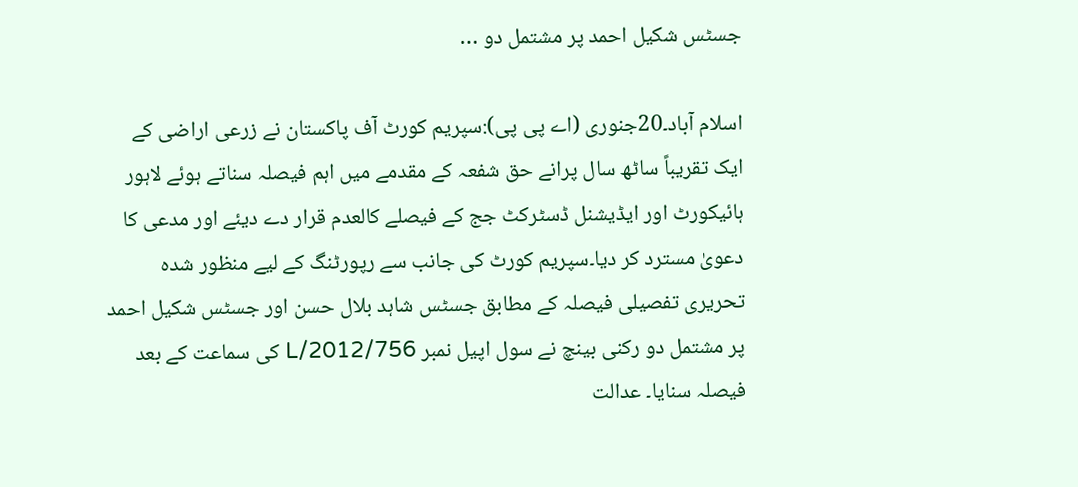جسٹس شکیل احمد پر مشتمل دو …

اسلام آباد۔20جنوری (اے پی پی):سپریم کورٹ آف پاکستان نے زرعی اراضی کے ایک تقریباً ساٹھ سال پرانے حق شفعہ کے مقدمے میں اہم فیصلہ سناتے ہوئے لاہور ہائیکورٹ اور ایڈیشنل ڈسٹرکٹ جج کے فیصلے کالعدم قرار دے دیئے اور مدعی کا دعویٰ مسترد کر دیا۔سپریم کورٹ کی جانب سے رپورٹنگ کے لیے منظور شدہ تحریری تفصیلی فیصلہ کے مطابق جسٹس شاہد بلال حسن اور جسٹس شکیل احمد پر مشتمل دو رکنی بینچ نے سول اپیل نمبر 756/L/2012 کی سماعت کے بعد فیصلہ سنایا۔ عدالت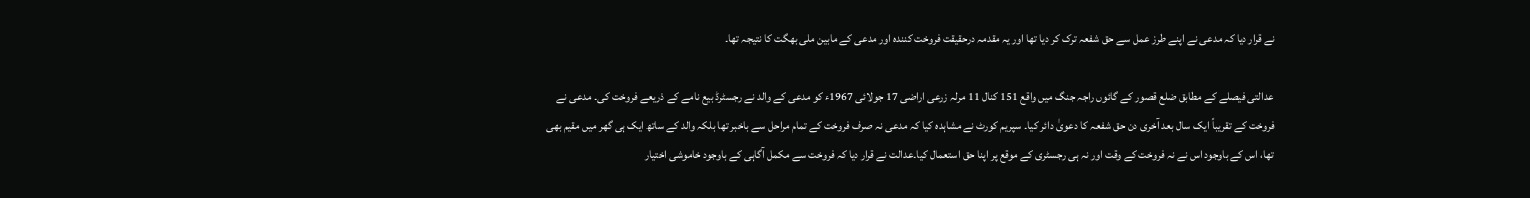نے قرار دیا کہ مدعی نے اپنے طرز عمل سے حق شفعہ ترک کر دیا تھا اور یہ مقدمہ درحقیقت فروخت کنندہ اور مدعی کے مابین ملی بھگت کا نتیجہ تھا۔

عدالتی فیصلے کے مطابق ضلع قصور کے گائوں راجہ جنگ میں واقع 151 کنال 11 مرلہ زرعی اراضی 17 جولائی 1967ء کو مدعی کے والد نے رجسٹرڈ بیع نامے کے ذریعے فروخت کی۔ مدعی نے فروخت کے تقریباً ایک سال بعد آخری دن حق شفعہ کا دعویٰ دائر کیا۔ سپریم کورٹ نے مشاہدہ کیا کہ مدعی نہ صرف فروخت کے تمام مراحل سے باخبر تھا بلکہ والد کے ساتھ ایک ہی گھر میں مقیم بھی تھا، اس کے باوجود اس نے نہ فروخت کے وقت اور نہ ہی رجسٹری کے موقع پر اپنا حق استعمال کیا۔عدالت نے قرار دیا کہ فروخت سے مکمل آگاہی کے باوجود خاموشی اختیار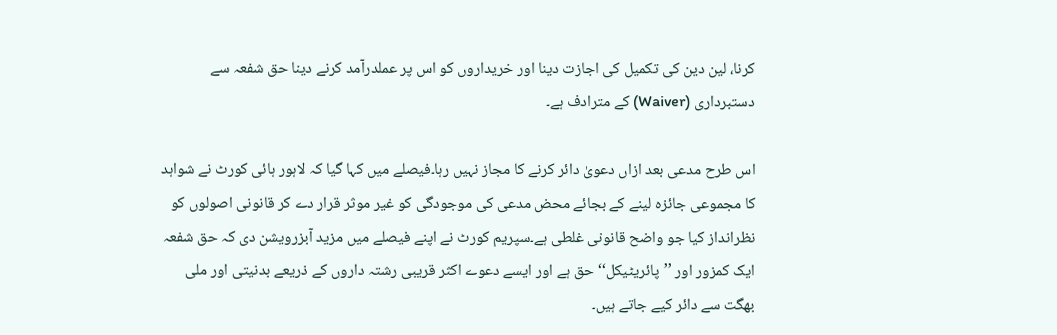کرنا، لین دین کی تکمیل کی اجازت دینا اور خریداروں کو اس پر عملدرآمد کرنے دینا حق شفعہ سے دستبرداری (Waiver) کے مترادف ہے۔

اس طرح مدعی بعد ازاں دعویٰ دائر کرنے کا مجاز نہیں رہا۔فیصلے میں کہا گیا کہ لاہور ہائی کورٹ نے شواہد کا مجموعی جائزہ لینے کے بجائے محض مدعی کی موجودگی کو غیر موثر قرار دے کر قانونی اصولوں کو نظرانداز کیا جو واضح قانونی غلطی ہے۔سپریم کورٹ نے اپنے فیصلے میں مزید آبزرویشن دی کہ حق شفعہ ایک کمزور اور ’’پائریٹیکل‘‘ حق ہے اور ایسے دعوے اکثر قریبی رشتہ داروں کے ذریعے بدنیتی اور ملی بھگت سے دائر کیے جاتے ہیں۔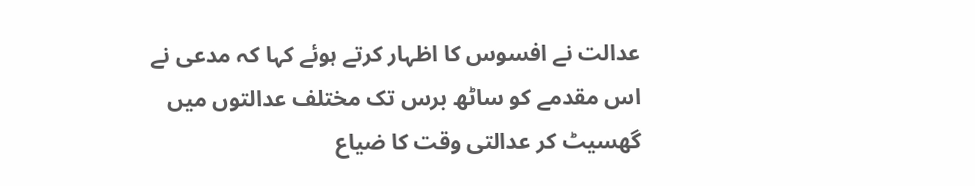عدالت نے افسوس کا اظہار کرتے ہوئے کہا کہ مدعی نے اس مقدمے کو ساٹھ برس تک مختلف عدالتوں میں گھسیٹ کر عدالتی وقت کا ضیاع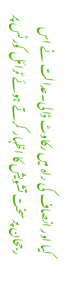کیا اور انصاف کی راہ میں رکاوٹ ڈالی۔عدالت نے اس رجحان پر سخت تشویش کا اظہار کرتے ہوئے ٹرائل کورٹس پر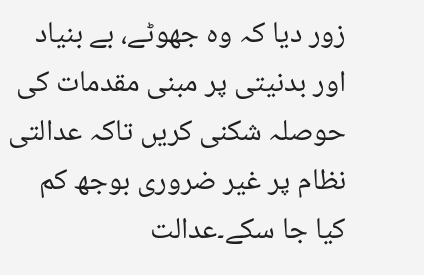زور دیا کہ وہ جھوٹے، بے بنیاد اور بدنیتی پر مبنی مقدمات کی حوصلہ شکنی کریں تاکہ عدالتی نظام پر غیر ضروری بوجھ کم کیا جا سکے۔عدالت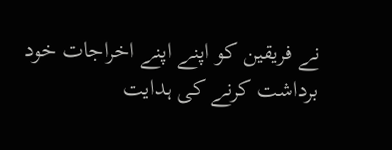نے فریقین کو اپنے اپنے اخراجات خود برداشت کرنے کی ہدایت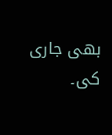بھی جاری کی۔